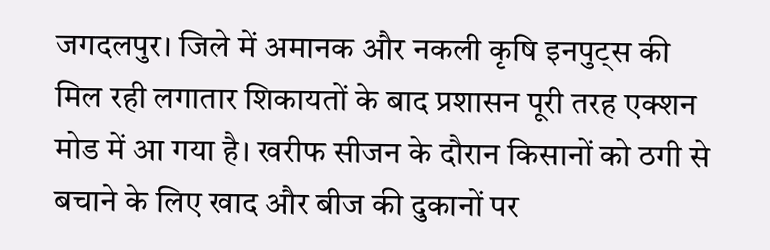जगदलपुर। जिले में अमानक और नकली कृषि इनपुट्स की मिल रही लगातार शिकायतों के बाद प्रशासन पूरी तरह एक्शन मोड में आ गया है। खरीफ सीजन के दौरान किसानों को ठगी से बचाने के लिए खाद और बीज की दुकानों पर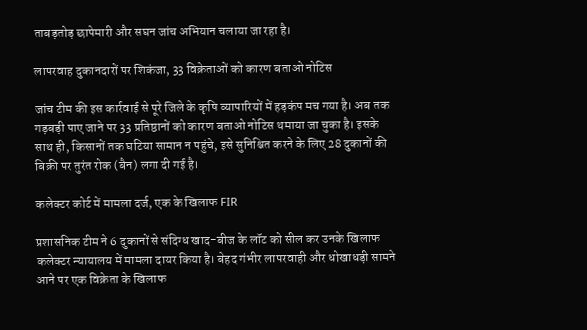ताबड़तोड़ छापेमारी और सघन जांच अभियान चलाया जा रहा है।

लापरवाह दुकानदारों पर शिकंजा, 33 विक्रेताओं को कारण बताओ नोटिस

जांच टीम की इस कार्रवाई से पूरे जिले के कृषि व्यापारियों में हड़कंप मच गया है। अब तक गड़बड़ी पाए जाने पर 33 प्रतिष्ठानों को कारण बताओ नोटिस थमाया जा चुका है। इसके साथ ही, किसानों तक घटिया सामान न पहुंचे, इसे सुनिश्चित करने के लिए 28 दुकानों की बिक्री पर तुरंत रोक (बैन) लगा दी गई है।

कलेक्टर कोर्ट में मामला दर्ज, एक के खिलाफ FIR

प्रशासनिक टीम ने 6 दुकानों से संदिग्ध खाद-बीज के लॉट को सील कर उनके खिलाफ कलेक्टर न्यायालय में मामला दायर किया है। बेहद गंभीर लापरवाही और धोखाधड़ी सामने आने पर एक विक्रेता के खिलाफ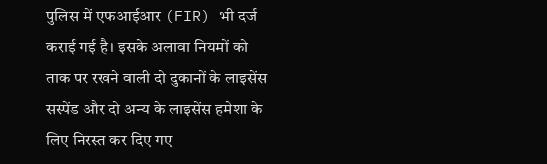पुलिस में एफआईआर (FIR) भी दर्ज कराई गई है। इसके अलावा नियमों को ताक पर रखने वाली दो दुकानों के लाइसेंस सस्पेंड और दो अन्य के लाइसेंस हमेशा के लिए निरस्त कर दिए गए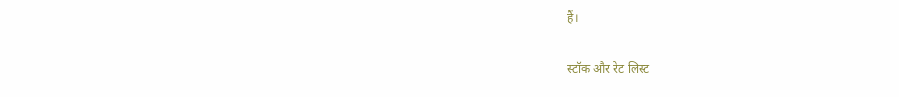हैं।

स्टॉक और रेट लिस्ट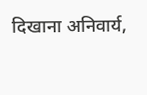दिखाना अनिवार्य,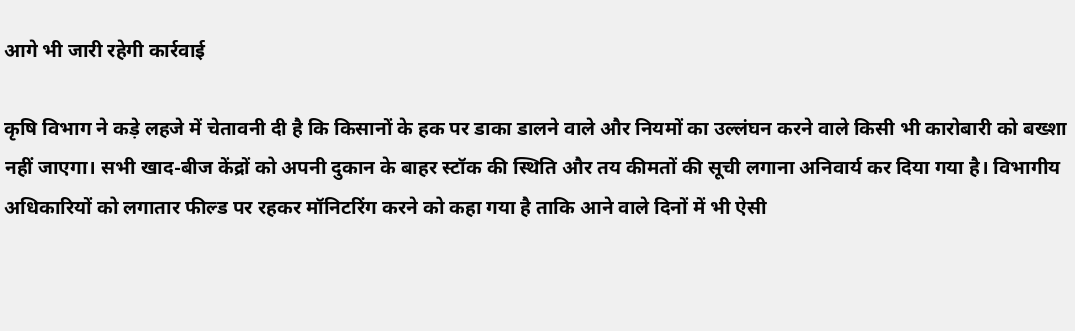आगे भी जारी रहेगी कार्रवाई

कृषि विभाग ने कड़े लहजे में चेतावनी दी है कि किसानों के हक पर डाका डालने वाले और नियमों का उल्लंघन करने वाले किसी भी कारोबारी को बख्शा नहीं जाएगा। सभी खाद-बीज केंद्रों को अपनी दुकान के बाहर स्टॉक की स्थिति और तय कीमतों की सूची लगाना अनिवार्य कर दिया गया है। विभागीय अधिकारियों को लगातार फील्ड पर रहकर मॉनिटरिंग करने को कहा गया है ताकि आने वाले दिनों में भी ऐसी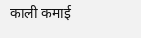काली कमाई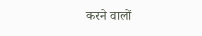करने वालों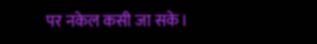पर नकेल कसी जा सके।